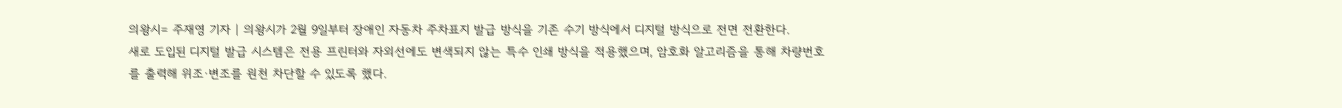의왕시= 주재영 기자 | 의왕시가 2월 9일부터 장애인 자동차 주차표지 발급 방식을 기존 수기 방식에서 디지털 방식으로 전면 전환한다.
새로 도입된 디지털 발급 시스템은 전용 프린터와 자외선에도 변색되지 않는 특수 인쇄 방식을 적용했으며, 암호화 알고리즘을 통해 차량번호를 출력해 위조·변조를 원천 차단할 수 있도록 했다.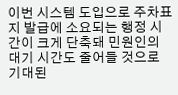이번 시스템 도입으로 주차표지 발급에 소요되는 행정 시간이 크게 단축돼 민원인의 대기 시간도 줄어들 것으로 기대된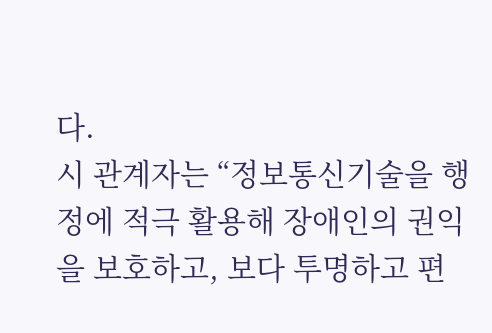다.
시 관계자는 “정보통신기술을 행정에 적극 활용해 장애인의 권익을 보호하고, 보다 투명하고 편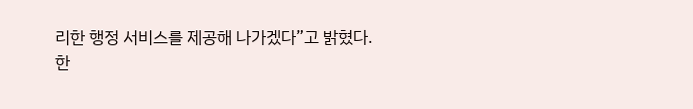리한 행정 서비스를 제공해 나가겠다”고 밝혔다.
한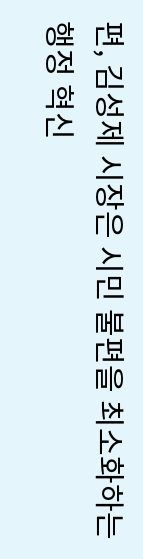편, 김성제 시장은 시민 불편을 최소화하는 행정 혁신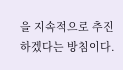을 지속적으로 추진하겠다는 방침이다.